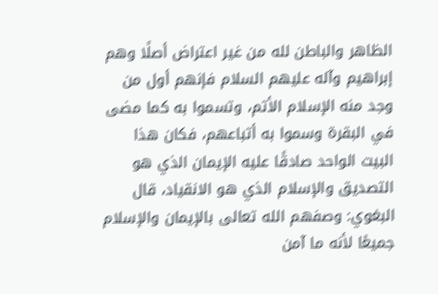الظاهر والباطن لله من غير اعتراض أصلًا وهم إبراهيم وآله عليهم السلام فإنهم أول من وجد منه الإسلام الأتم، وتسموا به كما مضى في البقرة وسموا به أتباعهم، فكان هذا البيت الواحد صادقًا عليه الإيمان الذي هو التصديق والإسلام الذي هو الانقياد، قال البغوي: وصفهم الله تعالى بالإيمان والإسلام جميعًا لأنه ما آمن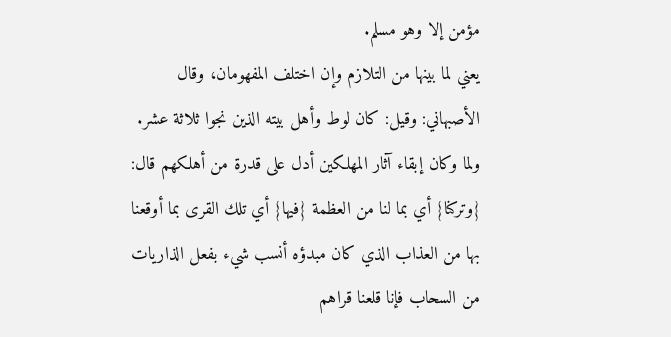مؤمن إلا وهو مسلم.
يعني لما بينها من التلازم وإن اختلف المفهومان، وقال الأصبهاني: وقيل: كان لوط وأهل بيته الذين نجوا ثلاثة عشر.
ولما وكان إبقاء آثار المهلكين أدل على قدرة من أهلكهم قال: {وتركنا} أي بما لنا من العظمة {فيها} أي تلك القرى بما أوقعنا بها من العذاب الذي كان مبدؤه أنسب شيء بفعل الذاريات من السحاب فإنا قلعنا قراهم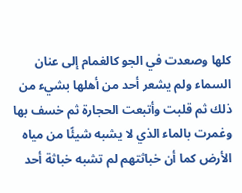كلها وصعدت في الجو كالغمام إلى عنان السماء ولم يشعر أحد من أهلها بشيء من ذلك ثم قلبت وأتبعت الحجارة ثم خسف بها وغمرت بالماء الذي لا يشبه شيئًا من مياه الأرض كما أن خباثتهم لم تشبه خباثة أحد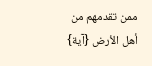ممن تقدمهم من أهل الأرض {آية}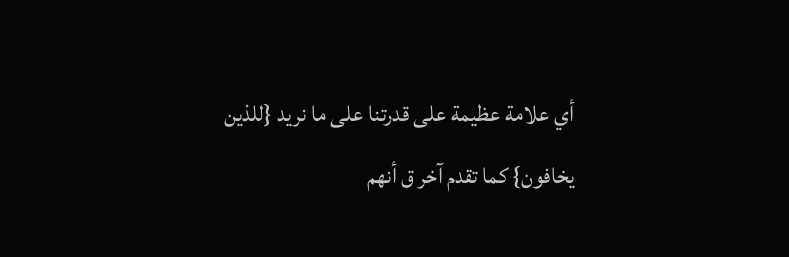أي علامة عظيمة على قدرتنا على ما نريد {للذين يخافون} كما تقدم آخر ق أنهم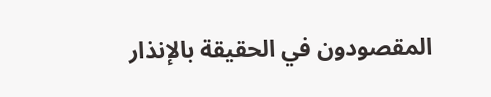المقصودون في الحقيقة بالإنذار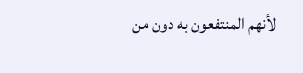لأنهم المنتفعون به دون من